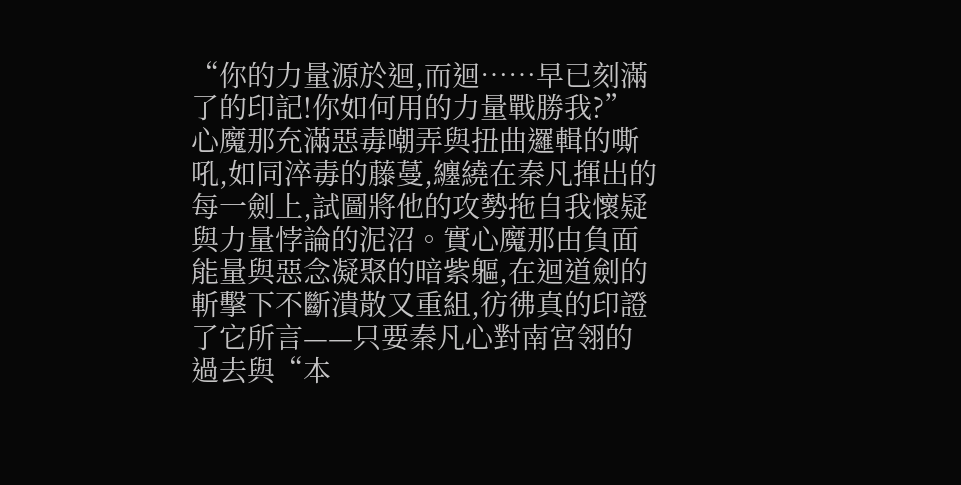“你的力量源於迴,而迴……早已刻滿了的印記!你如何用的力量戰勝我?”
心魔那充滿惡毒嘲弄與扭曲邏輯的嘶吼,如同淬毒的藤蔓,纏繞在秦凡揮出的每一劍上,試圖將他的攻勢拖自我懷疑與力量悖論的泥沼。實心魔那由負面能量與惡念凝聚的暗紫軀,在迴道劍的斬擊下不斷潰散又重組,彷彿真的印證了它所言——只要秦凡心對南宮翎的過去與“本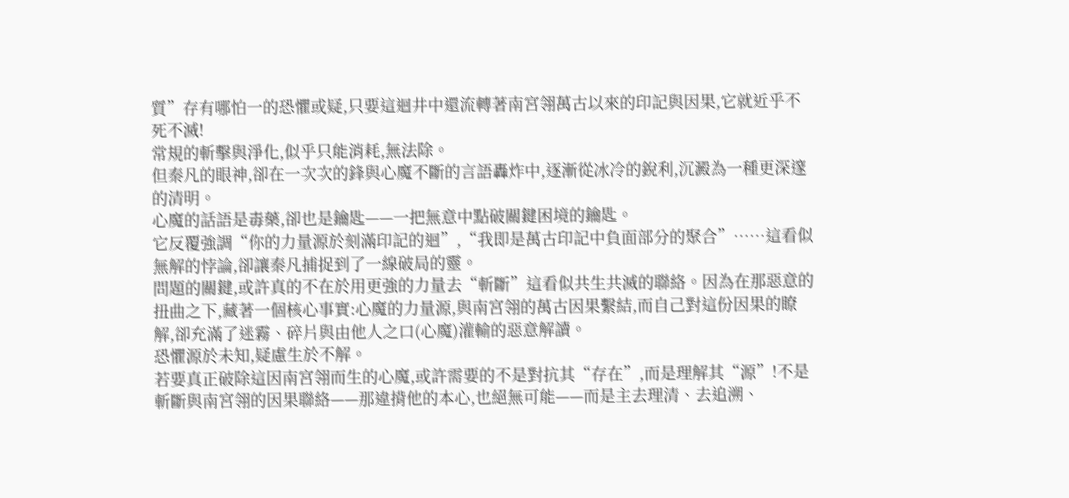質”存有哪怕一的恐懼或疑,只要這迴井中還流轉著南宮翎萬古以來的印記與因果,它就近乎不死不滅!
常規的斬擊與淨化,似乎只能消耗,無法除。
但秦凡的眼神,卻在一次次的鋒與心魔不斷的言語轟炸中,逐漸從冰冷的銳利,沉澱為一種更深邃的清明。
心魔的話語是毒藥,卻也是鑰匙——一把無意中點破關鍵困境的鑰匙。
它反覆強調“你的力量源於刻滿印記的迴”,“我即是萬古印記中負面部分的聚合”……這看似無解的悖論,卻讓秦凡捕捉到了一線破局的靈。
問題的關鍵,或許真的不在於用更強的力量去“斬斷”這看似共生共滅的聯絡。因為在那惡意的扭曲之下,藏著一個核心事實:心魔的力量源,與南宮翎的萬古因果繫結,而自己對這份因果的瞭解,卻充滿了迷霧、碎片與由他人之口(心魔)灌輸的惡意解讀。
恐懼源於未知,疑慮生於不解。
若要真正破除這因南宮翎而生的心魔,或許需要的不是對抗其“存在”,而是理解其“源”!不是斬斷與南宮翎的因果聯絡——那違揹他的本心,也絕無可能——而是主去理清、去追溯、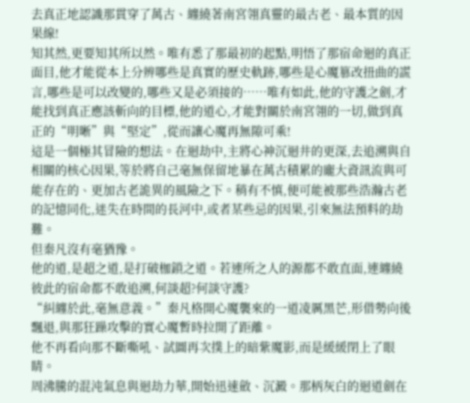去真正地認識那貫穿了萬古、纏繞著南宮翎真靈的最古老、最本質的因果線!
知其然,更要知其所以然。唯有悉了那最初的起點,明悟了那宿命迴的真正面目,他才能從本上分辨哪些是真實的歷史軌跡,哪些是心魔篡改扭曲的謊言,哪些是可以改變的,哪些又是必須接的……唯有如此,他的守護之劍,才能找到真正應該斬向的目標,他的道心,才能對關於南宮翎的一切,做到真正的“明晰”與“堅定”,從而讓心魔再無隙可乘!
這是一個極其冒險的想法。在迴劫中,主將心神沉迴井的更深,去追溯與自相關的核心因果,等於將自己毫無保留地暴在萬古積累的龐大資訊流與可能存在的、更加古老詭異的風險之下。稍有不慎,便可能被那些浩瀚古老的記憶同化,迷失在時間的長河中,或者某些忌的因果,引來無法預料的劫難。
但秦凡沒有毫猶豫。
他的道,是超之道,是打破枷鎖之道。若連所之人的源都不敢直面,連纏繞彼此的宿命都不敢追溯,何談超?何談守護?
“糾纏於此,毫無意義。”秦凡格開心魔襲來的一道凌厲黑芒,形借勢向後飄退,與那狂躁攻擊的實心魔暫時拉開了距離。
他不再看向那不斷嘶吼、試圖再次撲上的暗紫魔影,而是緩緩閉上了眼睛。
周沸騰的混沌氣息與迴劫力華,開始迅速斂、沉澱。那柄灰白的迴道劍在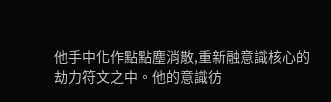他手中化作點點塵消散,重新融意識核心的劫力符文之中。他的意識彷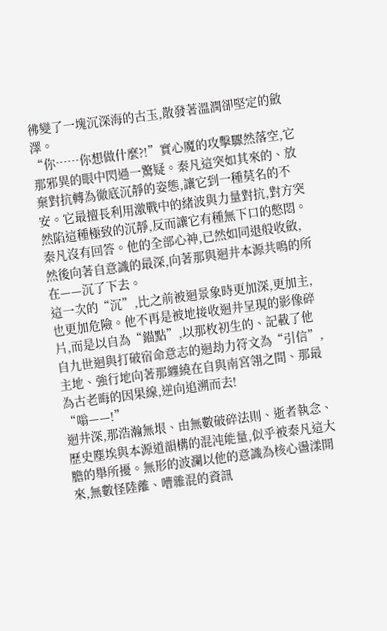彿變了一塊沉深海的古玉,散發著溫潤卻堅定的斂澤。
“你……你想做什麼?!”實心魔的攻擊驟然落空,它那邪異的眼中閃過一驚疑。秦凡這突如其來的、放棄對抗轉為徹底沉靜的姿態,讓它到一種莫名的不安。它最擅長利用激戰中的緒波與力量對抗,對方突然陷這種極致的沉靜,反而讓它有種無下口的憋悶。
秦凡沒有回答。他的全部心神,已然如同退般收斂,然後向著自意識的最深,向著那與迴井本源共鳴的所在——沉了下去。
這一次的“沉”,比之前被迴景象時更加深,更加主,也更加危險。他不再是被地接收迴井呈現的影像碎片,而是以自為“錨點”,以那枚初生的、記載了他自九世迴與打破宿命意志的迴劫力符文為“引信”,主地、強行地向著那纏繞在自與南宮翎之間、那最為古老晦的因果線,逆向追溯而去!
“嗡——!”
迴井深,那浩瀚無垠、由無數破碎法則、逝者執念、歷史塵埃與本源道韻構的混沌能量,似乎被秦凡這大膽的舉所擾。無形的波瀾以他的意識為核心盪漾開來,無數怪陸離、嘈雜混的資訊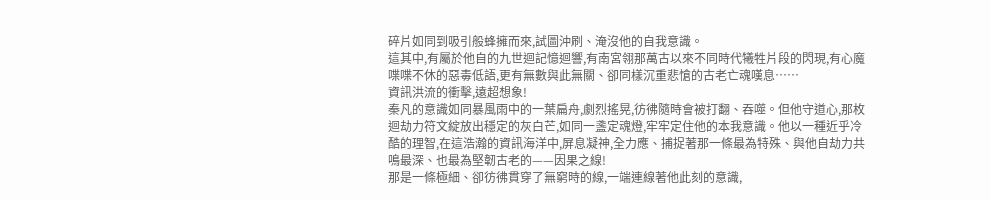碎片如同到吸引般蜂擁而來,試圖沖刷、淹沒他的自我意識。
這其中,有屬於他自的九世迴記憶迴響,有南宮翎那萬古以來不同時代犧牲片段的閃現,有心魔喋喋不休的惡毒低語,更有無數與此無關、卻同樣沉重悲愴的古老亡魂嘆息……
資訊洪流的衝擊,遠超想象!
秦凡的意識如同暴風雨中的一葉扁舟,劇烈搖晃,彷彿隨時會被打翻、吞噬。但他守道心,那枚迴劫力符文綻放出穩定的灰白芒,如同一盞定魂燈,牢牢定住他的本我意識。他以一種近乎冷酷的理智,在這浩瀚的資訊海洋中,屏息凝神,全力應、捕捉著那一條最為特殊、與他自劫力共鳴最深、也最為堅韌古老的——因果之線!
那是一條極細、卻彷彿貫穿了無窮時的線,一端連線著他此刻的意識,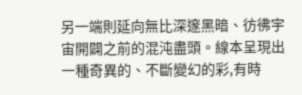另一端則延向無比深邃黑暗、彷彿宇宙開闢之前的混沌盡頭。線本呈現出一種奇異的、不斷變幻的彩,有時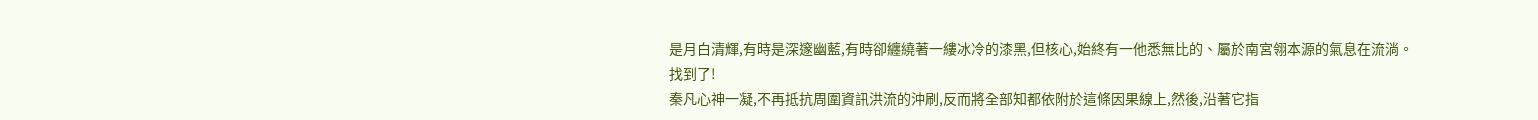是月白清輝,有時是深邃幽藍,有時卻纏繞著一縷冰冷的漆黑,但核心,始終有一他悉無比的、屬於南宮翎本源的氣息在流淌。
找到了!
秦凡心神一凝,不再抵抗周圍資訊洪流的沖刷,反而將全部知都依附於這條因果線上,然後,沿著它指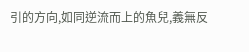引的方向,如同逆流而上的魚兒,義無反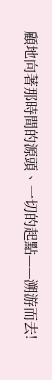顧地向著那時間的源頭、一切的起點——溯游而去!